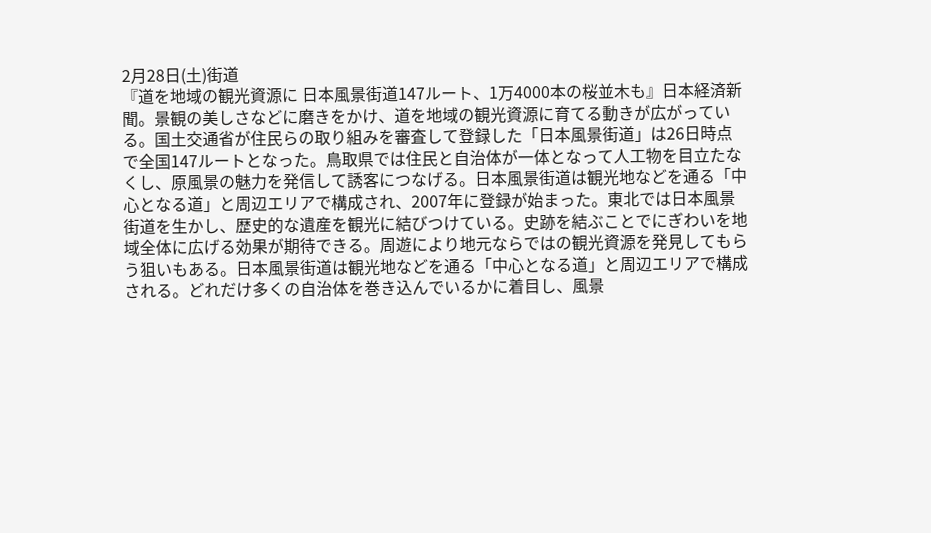2月28日(土)街道
『道を地域の観光資源に 日本風景街道147ルート、1万4000本の桜並木も』日本経済新聞。景観の美しさなどに磨きをかけ、道を地域の観光資源に育てる動きが広がっている。国土交通省が住民らの取り組みを審査して登録した「日本風景街道」は26日時点で全国147ルートとなった。鳥取県では住民と自治体が一体となって人工物を目立たなくし、原風景の魅力を発信して誘客につなげる。日本風景街道は観光地などを通る「中心となる道」と周辺エリアで構成され、2007年に登録が始まった。東北では日本風景街道を生かし、歴史的な遺産を観光に結びつけている。史跡を結ぶことでにぎわいを地域全体に広げる効果が期待できる。周遊により地元ならではの観光資源を発見してもらう狙いもある。日本風景街道は観光地などを通る「中心となる道」と周辺エリアで構成される。どれだけ多くの自治体を巻き込んでいるかに着目し、風景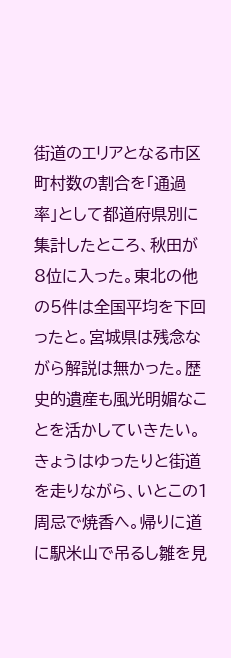街道のエリアとなる市区町村数の割合を「通過率」として都道府県別に集計したところ、秋田が8位に入った。東北の他の5件は全国平均を下回ったと。宮城県は残念ながら解説は無かった。歴史的遺産も風光明媚なことを活かしていきたい。きょうはゆったりと街道を走りながら、いとこの1周忌で焼香へ。帰りに道に駅米山で吊るし雛を見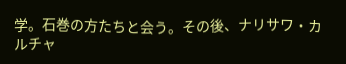学。石巻の方たちと会う。その後、ナリサワ・カルチャ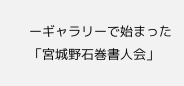ーギャラリーで始まった「宮城野石巻書人会」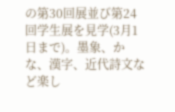の第30回展並び第24回学生展を見学(3月1日まで)。墨象、かな、漢字、近代詩文など楽し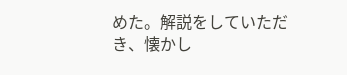めた。解説をしていただき、懐かし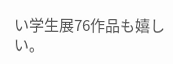い学生展76作品も嬉しい。